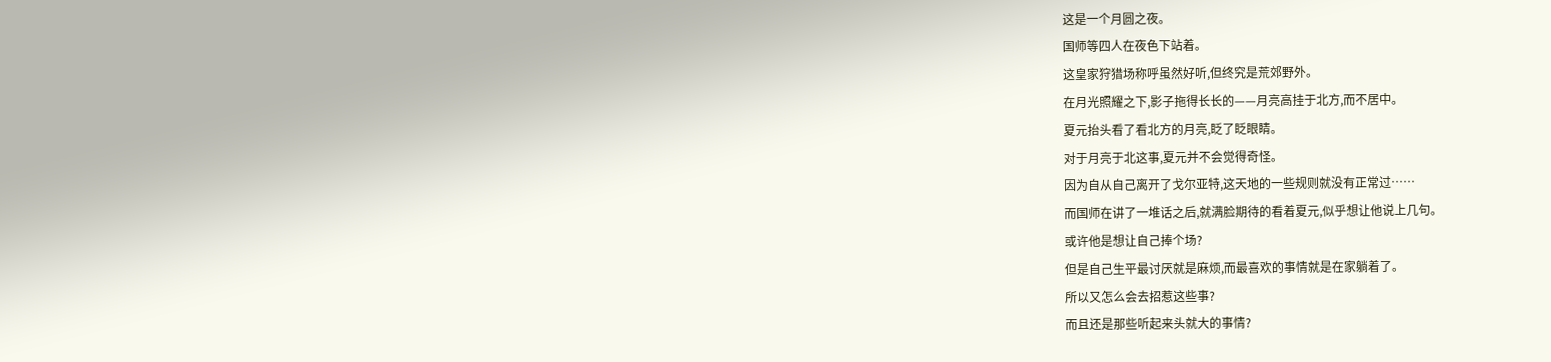这是一个月圆之夜。
国师等四人在夜色下站着。
这皇家狩猎场称呼虽然好听,但终究是荒郊野外。
在月光照耀之下,影子拖得长长的——月亮高挂于北方,而不居中。
夏元抬头看了看北方的月亮,眨了眨眼睛。
对于月亮于北这事,夏元并不会觉得奇怪。
因为自从自己离开了戈尔亚特,这天地的一些规则就没有正常过……
而国师在讲了一堆话之后,就满脸期待的看着夏元,似乎想让他说上几句。
或许他是想让自己捧个场?
但是自己生平最讨厌就是麻烦,而最喜欢的事情就是在家躺着了。
所以又怎么会去招惹这些事?
而且还是那些听起来头就大的事情?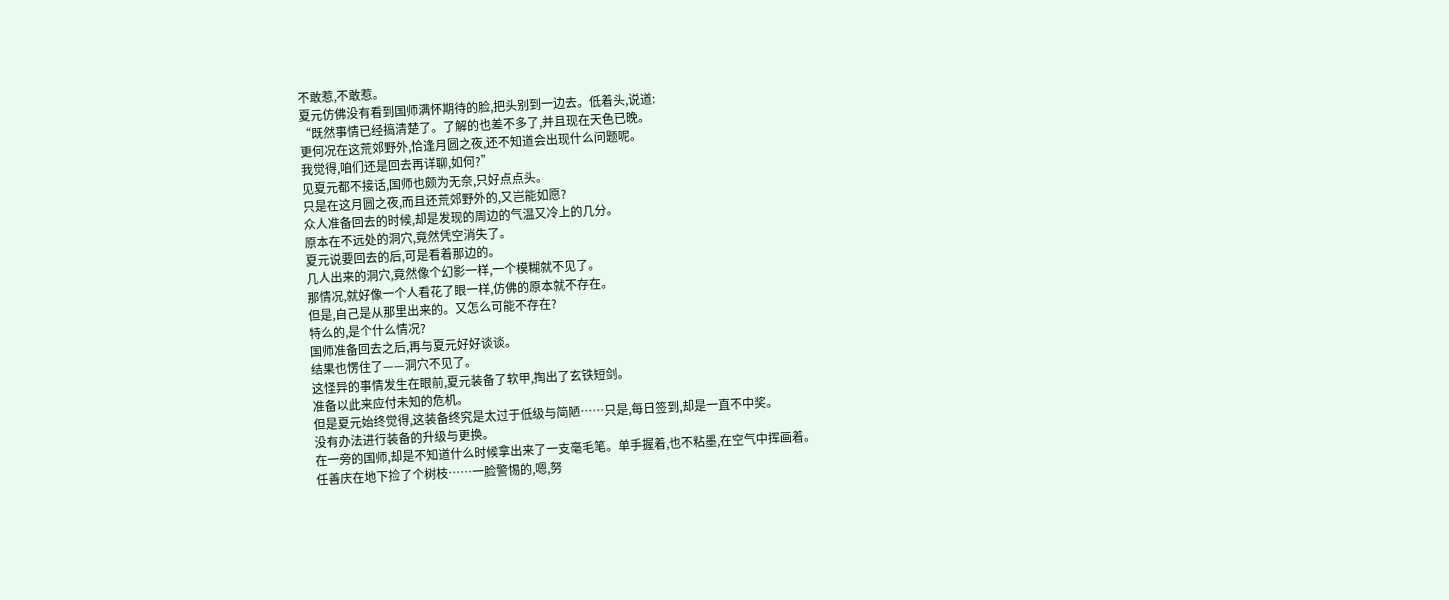不敢惹,不敢惹。
夏元仿佛没有看到国师满怀期待的脸,把头别到一边去。低着头,说道:
“既然事情已经搞清楚了。了解的也差不多了,并且现在天色已晚。
更何况在这荒郊野外,恰逢月圆之夜,还不知道会出现什么问题呢。
我觉得,咱们还是回去再详聊,如何?”
见夏元都不接话,国师也颇为无奈,只好点点头。
只是在这月圆之夜,而且还荒郊野外的,又岂能如愿?
众人准备回去的时候,却是发现的周边的气温又冷上的几分。
原本在不远处的洞穴,竟然凭空消失了。
夏元说要回去的后,可是看着那边的。
几人出来的洞穴,竟然像个幻影一样,一个模糊就不见了。
那情况,就好像一个人看花了眼一样,仿佛的原本就不存在。
但是,自己是从那里出来的。又怎么可能不存在?
特么的,是个什么情况?
国师准备回去之后,再与夏元好好谈谈。
结果也愣住了——洞穴不见了。
这怪异的事情发生在眼前,夏元装备了软甲,掏出了玄铁短剑。
准备以此来应付未知的危机。
但是夏元始终觉得,这装备终究是太过于低级与简陋……只是,每日签到,却是一直不中奖。
没有办法进行装备的升级与更换。
在一旁的国师,却是不知道什么时候拿出来了一支毫毛笔。单手握着,也不粘墨,在空气中挥画着。
任善庆在地下捡了个树枝……一脸警惕的,嗯,努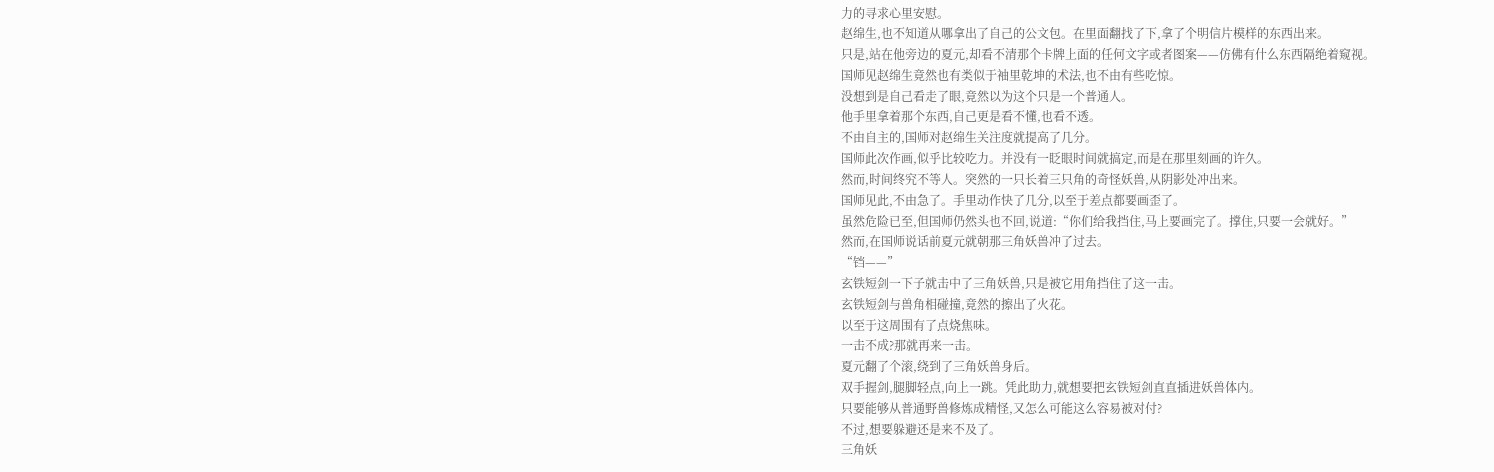力的寻求心里安慰。
赵绵生,也不知道从哪拿出了自己的公文包。在里面翻找了下,拿了个明信片模样的东西出来。
只是,站在他旁边的夏元,却看不清那个卡牌上面的任何文字或者图案——仿佛有什么东西隔绝着窥视。
国师见赵绵生竟然也有类似于袖里乾坤的术法,也不由有些吃惊。
没想到是自己看走了眼,竟然以为这个只是一个普通人。
他手里拿着那个东西,自己更是看不懂,也看不透。
不由自主的,国师对赵绵生关注度就提高了几分。
国师此次作画,似乎比较吃力。并没有一眨眼时间就搞定,而是在那里刻画的许久。
然而,时间终究不等人。突然的一只长着三只角的奇怪妖兽,从阴影处冲出来。
国师见此,不由急了。手里动作快了几分,以至于差点都要画歪了。
虽然危险已至,但国师仍然头也不回,说道:“你们给我挡住,马上要画完了。撑住,只要一会就好。”
然而,在国师说话前夏元就朝那三角妖兽冲了过去。
“铛——”
玄铁短剑一下子就击中了三角妖兽,只是被它用角挡住了这一击。
玄铁短剑与兽角相碰撞,竟然的擦出了火花。
以至于这周围有了点烧焦味。
一击不成?那就再来一击。
夏元翻了个滚,绕到了三角妖兽身后。
双手握剑,腿脚轻点,向上一跳。凭此助力,就想要把玄铁短剑直直插进妖兽体内。
只要能够从普通野兽修炼成精怪,又怎么可能这么容易被对付?
不过,想要躲避还是来不及了。
三角妖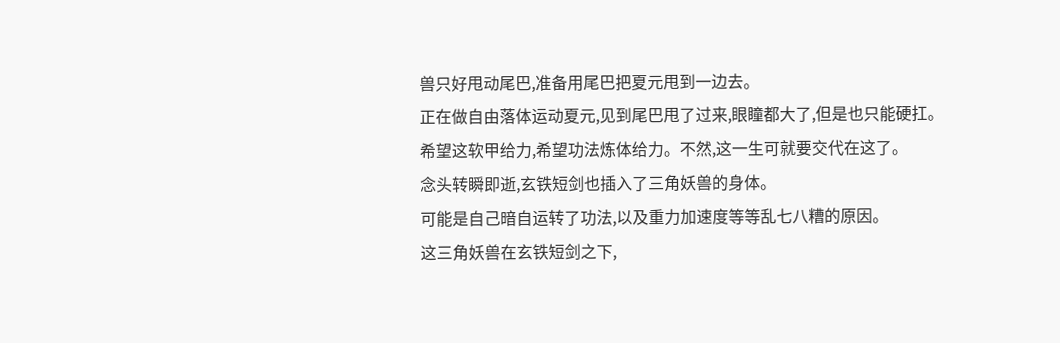兽只好甩动尾巴,准备用尾巴把夏元甩到一边去。
正在做自由落体运动夏元,见到尾巴甩了过来,眼瞳都大了,但是也只能硬扛。
希望这软甲给力,希望功法炼体给力。不然,这一生可就要交代在这了。
念头转瞬即逝,玄铁短剑也插入了三角妖兽的身体。
可能是自己暗自运转了功法,以及重力加速度等等乱七八糟的原因。
这三角妖兽在玄铁短剑之下,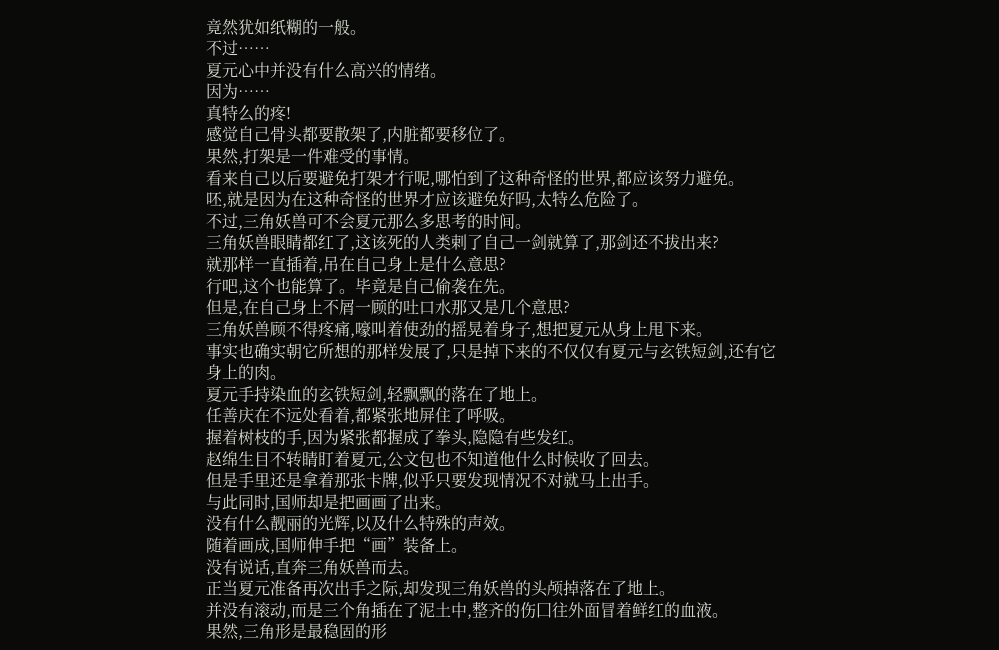竟然犹如纸糊的一般。
不过……
夏元心中并没有什么高兴的情绪。
因为……
真特么的疼!
感觉自己骨头都要散架了,内脏都要移位了。
果然,打架是一件难受的事情。
看来自己以后要避免打架才行呢,哪怕到了这种奇怪的世界,都应该努力避免。
呸,就是因为在这种奇怪的世界才应该避免好吗,太特么危险了。
不过,三角妖兽可不会夏元那么多思考的时间。
三角妖兽眼睛都红了,这该死的人类剌了自己一剑就算了,那剑还不拔出来?
就那样一直插着,吊在自己身上是什么意思?
行吧,这个也能算了。毕竟是自己偷袭在先。
但是,在自己身上不屑一顾的吐口水那又是几个意思?
三角妖兽顾不得疼痛,嚎叫着使劲的摇晃着身子,想把夏元从身上甩下来。
事实也确实朝它所想的那样发展了,只是掉下来的不仅仅有夏元与玄铁短剑,还有它身上的肉。
夏元手持染血的玄铁短剑,轻飘飘的落在了地上。
任善庆在不远处看着,都紧张地屏住了呼吸。
握着树枝的手,因为紧张都握成了拳头,隐隐有些发红。
赵绵生目不转睛盯着夏元,公文包也不知道他什么时候收了回去。
但是手里还是拿着那张卡牌,似乎只要发现情况不对就马上出手。
与此同时,国师却是把画画了出来。
没有什么靓丽的光辉,以及什么特殊的声效。
随着画成,国师伸手把“画”装备上。
没有说话,直奔三角妖兽而去。
正当夏元准备再次出手之际,却发现三角妖兽的头颅掉落在了地上。
并没有滚动,而是三个角插在了泥土中,整齐的伤囗往外面冒着鲜红的血液。
果然,三角形是最稳固的形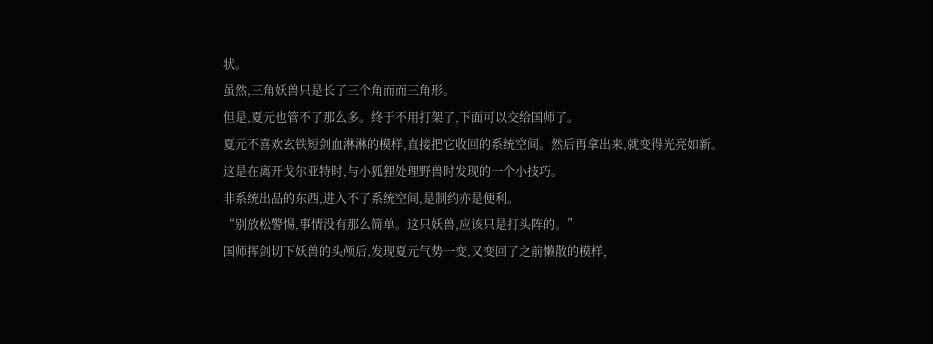状。
虽然,三角妖兽只是长了三个角而而三角形。
但是,夏元也管不了那么多。终于不用打架了,下面可以交给国师了。
夏元不喜欢玄铁短剑血淋淋的模样,直接把它收回的系统空间。然后再拿出来,就变得光亮如新。
这是在离开戈尔亚特时,与小狐狸处理野兽时发现的一个小技巧。
非系统出品的东西,进入不了系统空间,是制约亦是便利。
“别放松警惕,事情没有那么简单。这只妖兽,应该只是打头阵的。”
国师挥剑切下妖兽的头颅后,发现夏元气势一变,又变回了之前懒散的模样,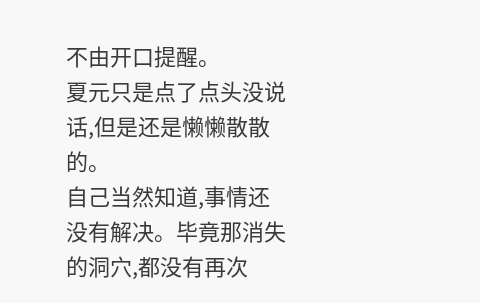不由开口提醒。
夏元只是点了点头没说话,但是还是懒懒散散的。
自己当然知道,事情还没有解决。毕竟那消失的洞穴,都没有再次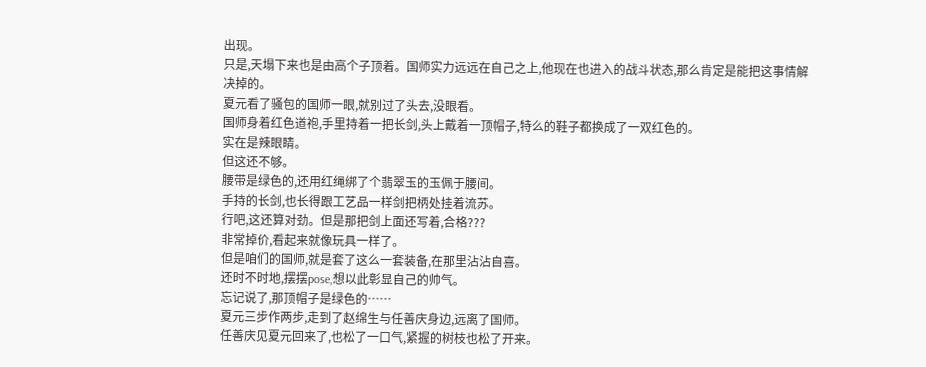出现。
只是,天塌下来也是由高个子顶着。国师实力远远在自己之上,他现在也进入的战斗状态,那么肯定是能把这事情解决掉的。
夏元看了骚包的国师一眼,就别过了头去,没眼看。
国师身着红色道袍,手里持着一把长剑,头上戴着一顶帽子,特么的鞋子都换成了一双红色的。
实在是辣眼睛。
但这还不够。
腰带是绿色的,还用红绳绑了个翡翠玉的玉佩于腰间。
手持的长剑,也长得跟工艺品一样剑把柄处挂着流苏。
行吧,这还算对劲。但是那把剑上面还写着,合格???
非常掉价,看起来就像玩具一样了。
但是咱们的国师,就是套了这么一套装备,在那里沾沾自喜。
还时不时地,摆摆pose,想以此彰显自己的帅气。
忘记说了,那顶帽子是绿色的……
夏元三步作两步,走到了赵绵生与任善庆身边,远离了国师。
任善庆见夏元回来了,也松了一口气,紧握的树枝也松了开来。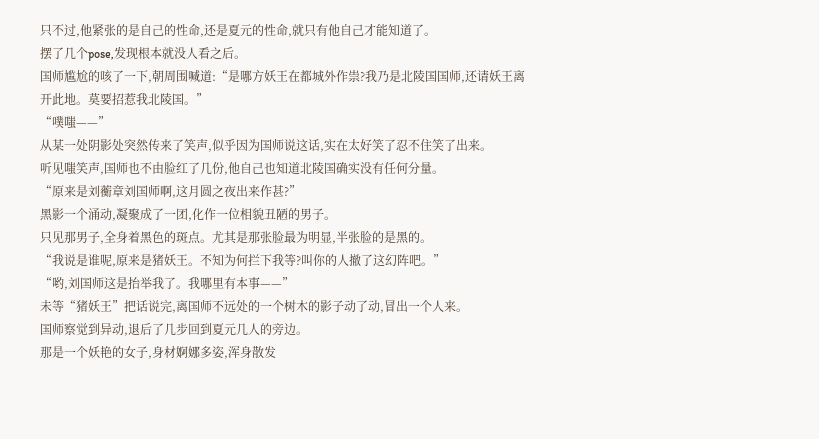只不过,他紧张的是自己的性命,还是夏元的性命,就只有他自己才能知道了。
摆了几个pose,发现根本就没人看之后。
国师尴尬的咳了一下,朝周围喊道:“是哪方妖王在都城外作祟?我乃是北陵国国师,还请妖王离开此地。莫要招惹我北陵国。”
“噗嗤——”
从某一处阴影处突然传来了笑声,似乎因为国师说这话,实在太好笑了忍不住笑了出来。
听见嗤笑声,国师也不由脸红了几份,他自己也知道北陵国确实没有任何分量。
“原来是刘蘅章刘国师啊,这月圆之夜出来作甚?”
黑影一个涌动,凝聚成了一团,化作一位相貌丑陋的男子。
只见那男子,全身着黑色的斑点。尤其是那张脸最为明显,半张脸的是黑的。
“我说是谁呢,原来是猪妖王。不知为何拦下我等?叫你的人撤了这幻阵吧。”
“哟,刘国师这是抬举我了。我哪里有本事——”
未等“猪妖王”把话说完,离国师不远处的一个树木的影子动了动,冒出一个人来。
国师察觉到异动,退后了几步回到夏元几人的旁边。
那是一个妖艳的女子,身材婀娜多姿,浑身散发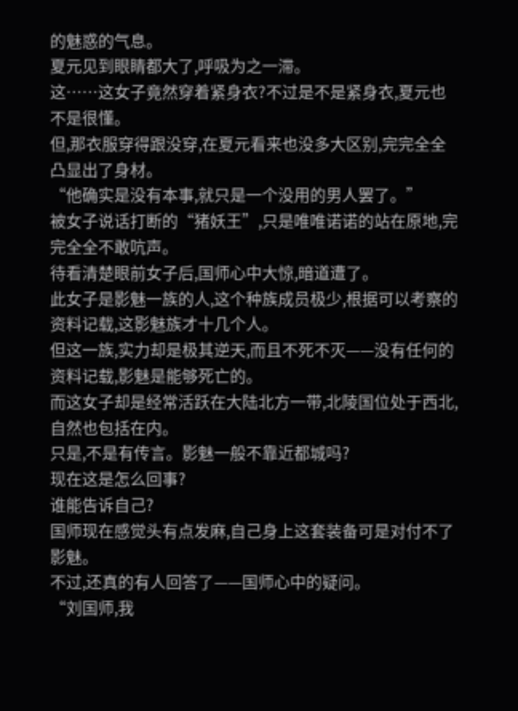的魅惑的气息。
夏元见到眼睛都大了,呼吸为之一滞。
这……这女子竟然穿着紧身衣?不过是不是紧身衣,夏元也不是很懂。
但,那衣服穿得跟没穿,在夏元看来也没多大区别,完完全全凸显出了身材。
“他确实是没有本事,就只是一个没用的男人罢了。”
被女子说话打断的“猪妖王”,只是唯唯诺诺的站在原地,完完全全不敢吭声。
待看清楚眼前女子后,国师心中大惊,暗道遭了。
此女子是影魅一族的人,这个种族成员极少,根据可以考察的资料记载,这影魅族才十几个人。
但这一族,实力却是极其逆天,而且不死不灭——没有任何的资料记载,影魅是能够死亡的。
而这女子却是经常活跃在大陆北方一带,北陵国位处于西北,自然也包括在内。
只是,不是有传言。影魅一般不靠近都城吗?
现在这是怎么回事?
谁能告诉自己?
国师现在感觉头有点发麻,自己身上这套装备可是对付不了影魅。
不过,还真的有人回答了——国师心中的疑问。
“刘国师,我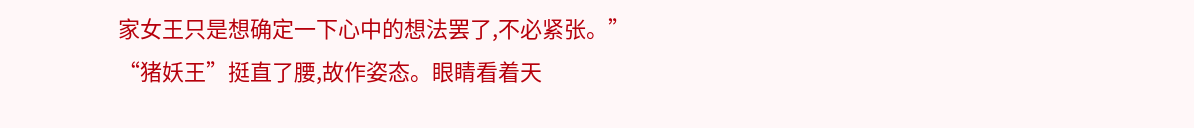家女王只是想确定一下心中的想法罢了,不必紧张。”
“猪妖王”挺直了腰,故作姿态。眼睛看着天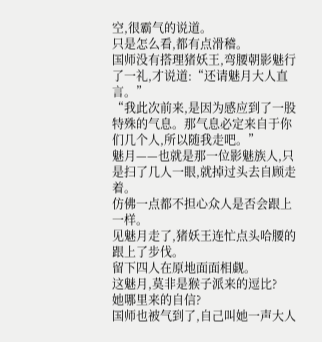空,很霸气的说道。
只是怎么看,都有点滑稽。
国师没有搭理猪妖王,弯腰朝影魅行了一礼,才说道:“还请魅月大人直言。”
“我此次前来,是因为感应到了一股特殊的气息。那气息必定来自于你们几个人,所以随我走吧。”
魅月——也就是那一位影魅族人,只是扫了几人一眼,就掉过头去自顾走着。
仿佛一点都不担心众人是否会跟上一样。
见魅月走了,猪妖王连忙点头哈腰的跟上了步伐。
留下四人在原地面面相觑。
这魅月,莫非是猴子派来的逗比?
她哪里来的自信?
国师也被气到了,自己叫她一声大人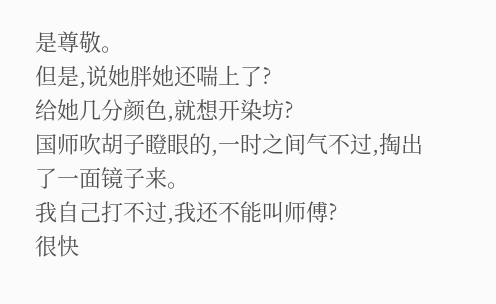是尊敬。
但是,说她胖她还喘上了?
给她几分颜色,就想开染坊?
国师吹胡子瞪眼的,一时之间气不过,掏出了一面镜子来。
我自己打不过,我还不能叫师傅?
很快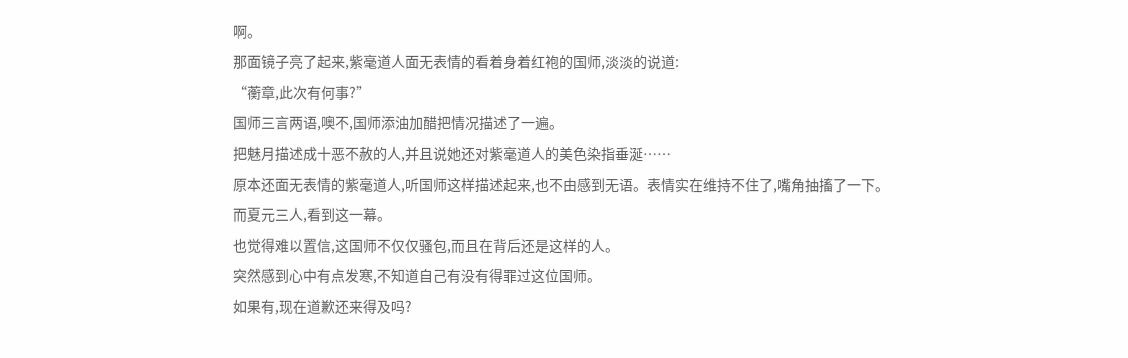啊。
那面镜子亮了起来,紫毫道人面无表情的看着身着红袍的国师,淡淡的说道:
“蘅章,此次有何事?”
国师三言两语,噢不,国师添油加醋把情况描述了一遍。
把魅月描述成十恶不赦的人,并且说她还对紫毫道人的美色染指垂涎……
原本还面无表情的紫毫道人,听国师这样描述起来,也不由感到无语。表情实在维持不住了,嘴角抽搐了一下。
而夏元三人,看到这一幕。
也觉得难以置信,这国师不仅仅骚包,而且在背后还是这样的人。
突然感到心中有点发寒,不知道自己有没有得罪过这位国师。
如果有,现在道歉还来得及吗?